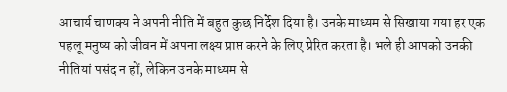आचार्य चाणक्य ने अपनी नीति में बहुत कुछ निर्देश दिया है। उनके माध्यम से सिखाया गया हर एक पहलू मनुष्य को जीवन में अपना लक्ष्य प्राप्त करने के लिए प्रेरित करता है। भले ही आपको उनकी नीतियां पसंद न हों, लेकिन उनके माध्यम से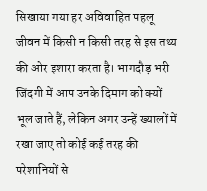सिखाया गया हर अविवाहित पहलू जीवन में किसी न किसी तरह से इस तथ्य की ओर इशारा करता है। भागदौड़ भरी जिंदगी में आप उनके दिमाग को क्यों भूल जाते हैं, लेकिन अगर उन्हें ख्यालों में रखा जाए तो कोई कई तरह की परेशानियों से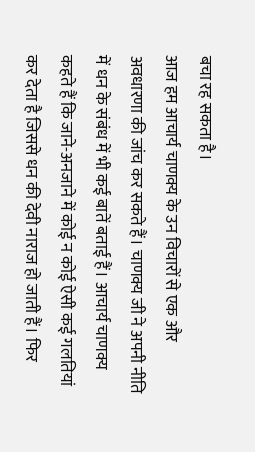बचा रह सकता है।
आज हम आचार्य चाणक्य के उन विचारों से एक और अवधारणा की जांच कर सकते हैं। चाणक्य जी ने अपनी नीति में धन के संबंध में भी कई बातें बताई हैं। आचार्य चाणक्य कहते हैं कि जाने-अनजाने में कोई न कोई ऐसी कई गलतियां कर देता है जिससे धन की देवी नाराज हो जाती हैं। फिर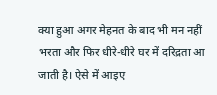क्या हुआ अगर मेहनत के बाद भी मन नहीं भरता और फिर धीरे-धीरे घर में दरिद्रता आ जाती है। ऐसे में आइए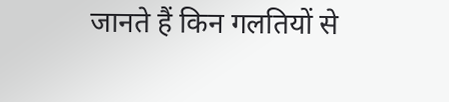जानते हैं किन गलतियों से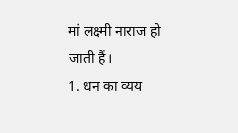मां लक्ष्मी नाराज हो जाती हैं।
1. धन का व्यय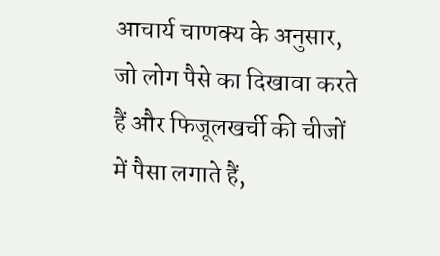आचार्य चाणक्य के अनुसार, जो लोग पैसे का दिखावा करते हैं और फिजूलखर्ची की चीजों में पैसा लगाते हैं,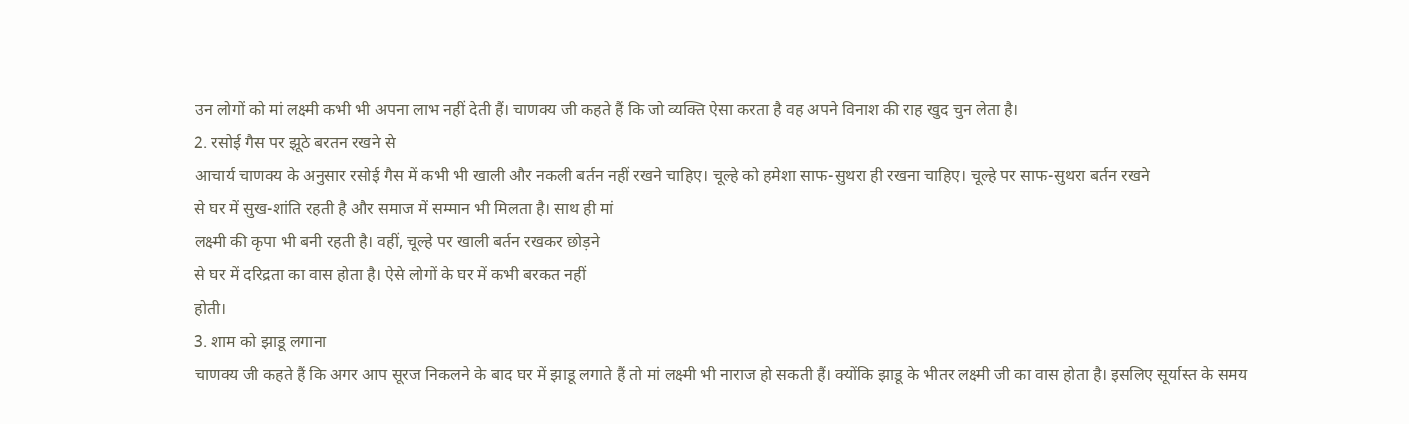उन लोगों को मां लक्ष्मी कभी भी अपना लाभ नहीं देती हैं। चाणक्य जी कहते हैं कि जो व्यक्ति ऐसा करता है वह अपने विनाश की राह खुद चुन लेता है।
2. रसोई गैस पर झूठे बरतन रखने से
आचार्य चाणक्य के अनुसार रसोई गैस में कभी भी खाली और नकली बर्तन नहीं रखने चाहिए। चूल्हे को हमेशा साफ-सुथरा ही रखना चाहिए। चूल्हे पर साफ-सुथरा बर्तन रखने
से घर में सुख-शांति रहती है और समाज में सम्मान भी मिलता है। साथ ही मां
लक्ष्मी की कृपा भी बनी रहती है। वहीं, चूल्हे पर खाली बर्तन रखकर छोड़ने
से घर में दरिद्रता का वास होता है। ऐसे लोगों के घर में कभी बरकत नहीं
होती।
3. शाम को झाडू लगाना
चाणक्य जी कहते हैं कि अगर आप सूरज निकलने के बाद घर में झाडू लगाते हैं तो मां लक्ष्मी भी नाराज हो सकती हैं। क्योंकि झाडू के भीतर लक्ष्मी जी का वास होता है। इसलिए सूर्यास्त के समय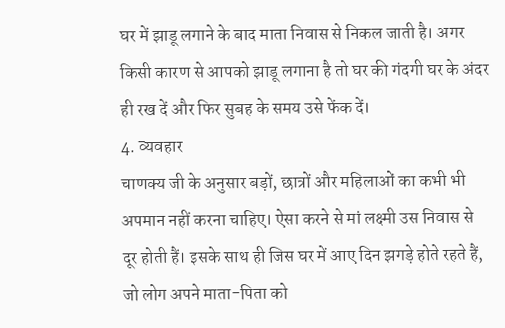घर में झाडू लगाने के बाद माता निवास से निकल जाती है। अगर किसी कारण से आपको झाडू लगाना है तो घर की गंदगी घर के अंदर ही रख दें और फिर सुबह के समय उसे फेंक दें।
4. व्यवहार
चाणक्य जी के अनुसार बड़ों, छात्रों और महिलाओं का कभी भी अपमान नहीं करना चाहिए। ऐसा करने से मां लक्ष्मी उस निवास से दूर होती हैं। इसके साथ ही जिस घर में आए दिन झगड़े होते रहते हैं, जो लोग अपने माता-पिता को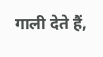गाली देते हैं,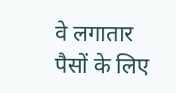वे लगातार पैसों के लिए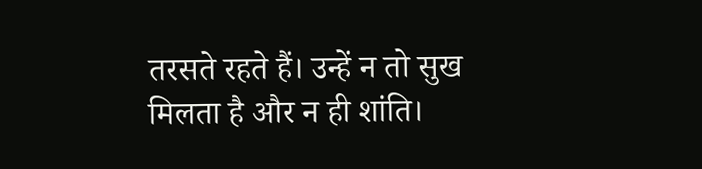तरसते रहते हैं। उन्हें न तो सुख मिलता है और न ही शांति।